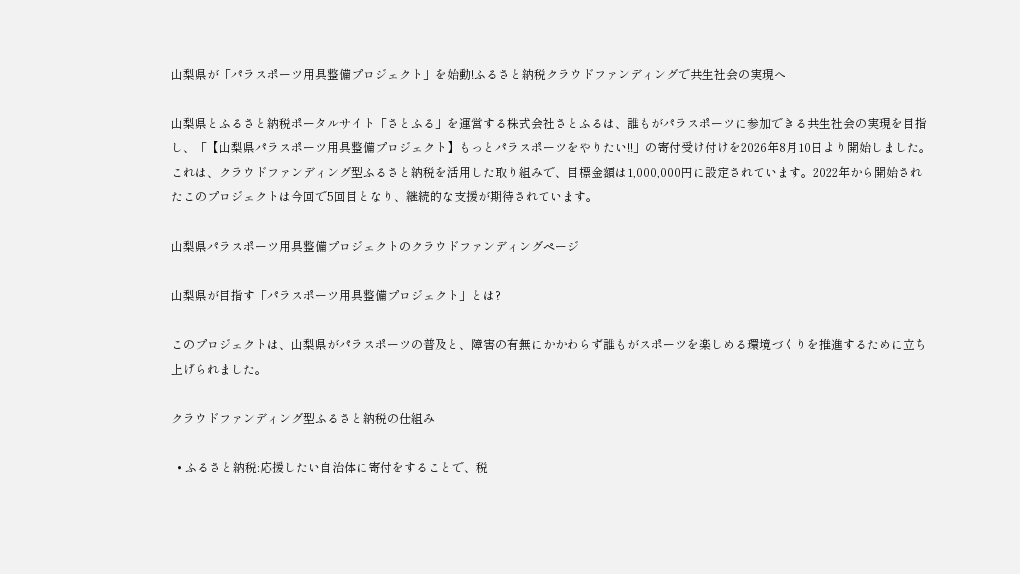山梨県が「パラスポーツ用具整備プロジェクト」を始動!ふるさと納税クラウドファンディングで共生社会の実現へ

山梨県とふるさと納税ポータルサイト「さとふる」を運営する株式会社さとふるは、誰もがパラスポーツに参加できる共生社会の実現を目指し、「【山梨県パラスポーツ用具整備プロジェクト】もっとパラスポーツをやりたい!!」の寄付受け付けを2026年8月10日より開始しました。これは、クラウドファンディング型ふるさと納税を活用した取り組みで、目標金額は1,000,000円に設定されています。2022年から開始されたこのプロジェクトは今回で5回目となり、継続的な支援が期待されています。

山梨県パラスポーツ用具整備プロジェクトのクラウドファンディングページ

山梨県が目指す「パラスポーツ用具整備プロジェクト」とは?

このプロジェクトは、山梨県がパラスポーツの普及と、障害の有無にかかわらず誰もがスポーツを楽しめる環境づくりを推進するために立ち上げられました。

クラウドファンディング型ふるさと納税の仕組み

  • ふるさと納税:応援したい自治体に寄付をすることで、税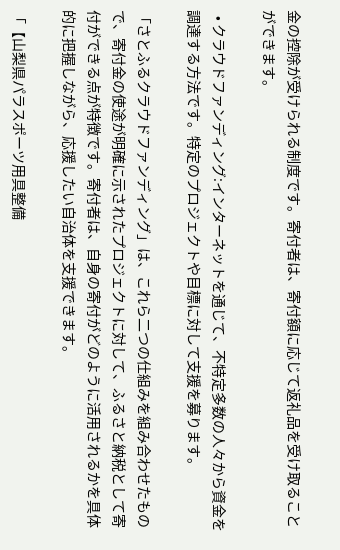金の控除が受けられる制度です。寄付者は、寄付額に応じて返礼品を受け取ることができます。

  • クラウドファンディング:インターネットを通じて、不特定多数の人々から資金を調達する方法です。特定のプロジェクトや目標に対して支援を募ります。

「さとふるクラウドファンディング」は、これら二つの仕組みを組み合わせたもので、寄付金の使途が明確に示されたプロジェクトに対して、ふるさと納税として寄付ができる点が特徴です。寄付者は、自身の寄付がどのように活用されるかを具体的に把握しながら、応援したい自治体を支援できます。

「【山梨県パラスポーツ用具整備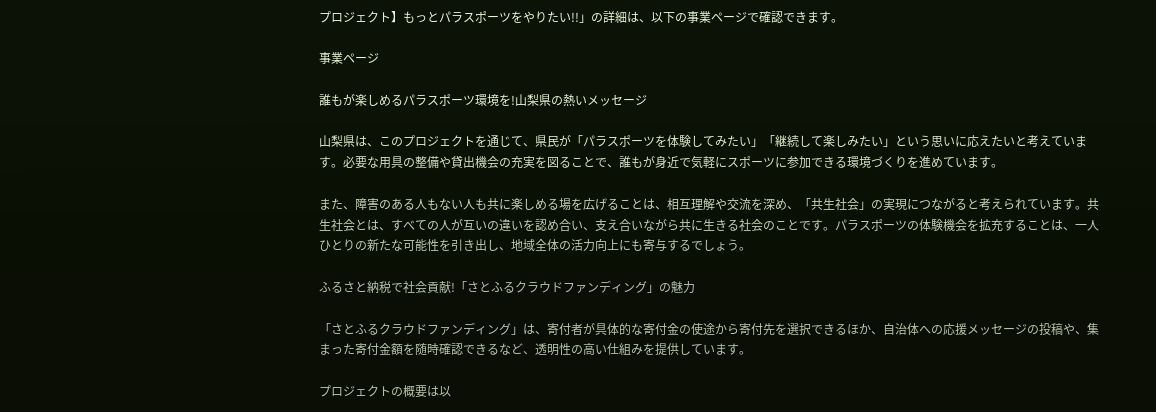プロジェクト】もっとパラスポーツをやりたい!!」の詳細は、以下の事業ページで確認できます。

事業ページ

誰もが楽しめるパラスポーツ環境を!山梨県の熱いメッセージ

山梨県は、このプロジェクトを通じて、県民が「パラスポーツを体験してみたい」「継続して楽しみたい」という思いに応えたいと考えています。必要な用具の整備や貸出機会の充実を図ることで、誰もが身近で気軽にスポーツに参加できる環境づくりを進めています。

また、障害のある人もない人も共に楽しめる場を広げることは、相互理解や交流を深め、「共生社会」の実現につながると考えられています。共生社会とは、すべての人が互いの違いを認め合い、支え合いながら共に生きる社会のことです。パラスポーツの体験機会を拡充することは、一人ひとりの新たな可能性を引き出し、地域全体の活力向上にも寄与するでしょう。

ふるさと納税で社会貢献!「さとふるクラウドファンディング」の魅力

「さとふるクラウドファンディング」は、寄付者が具体的な寄付金の使途から寄付先を選択できるほか、自治体への応援メッセージの投稿や、集まった寄付金額を随時確認できるなど、透明性の高い仕組みを提供しています。

プロジェクトの概要は以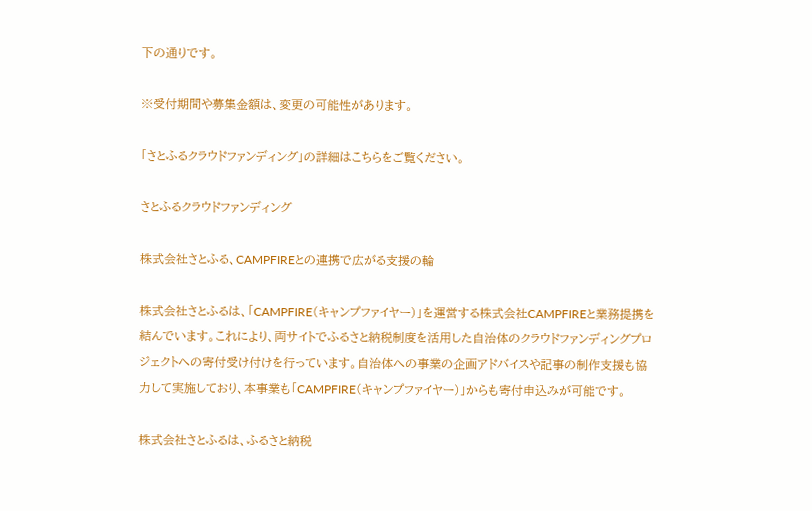下の通りです。

※受付期間や募集金額は、変更の可能性があります。

「さとふるクラウドファンディング」の詳細はこちらをご覧ください。

さとふるクラウドファンディング

株式会社さとふる、CAMPFIREとの連携で広がる支援の輪

株式会社さとふるは、「CAMPFIRE(キャンプファイヤー)」を運営する株式会社CAMPFIREと業務提携を結んでいます。これにより、両サイトでふるさと納税制度を活用した自治体のクラウドファンディングプロジェクトへの寄付受け付けを行っています。自治体への事業の企画アドバイスや記事の制作支援も協力して実施しており、本事業も「CAMPFIRE(キャンプファイヤー)」からも寄付申込みが可能です。

株式会社さとふるは、ふるさと納税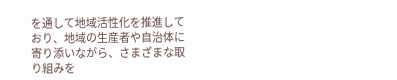を通して地域活性化を推進しており、地域の生産者や自治体に寄り添いながら、さまざまな取り組みを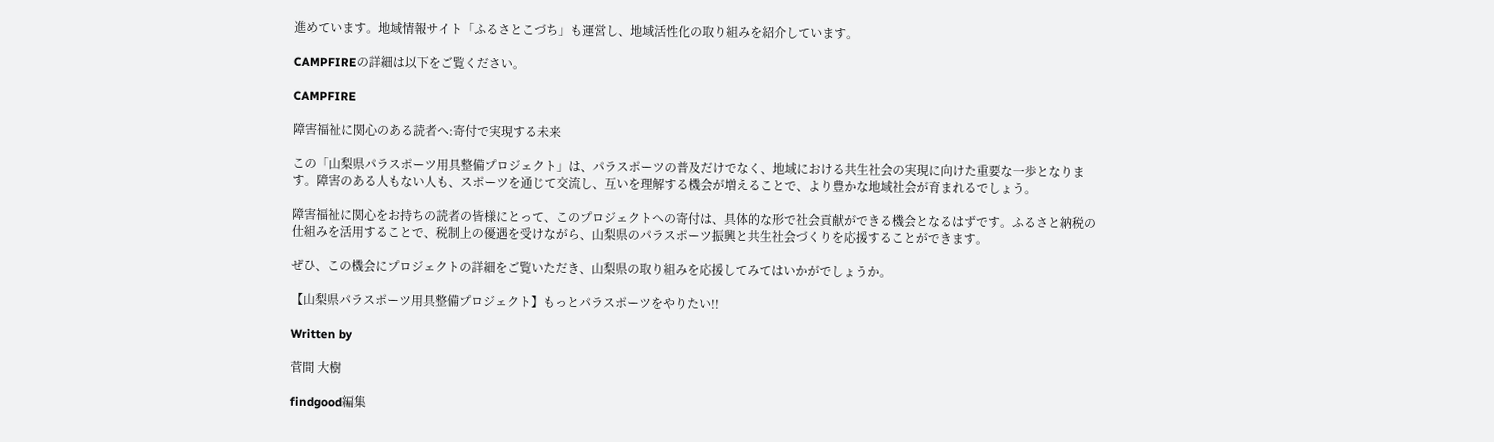進めています。地域情報サイト「ふるさとこづち」も運営し、地域活性化の取り組みを紹介しています。

CAMPFIREの詳細は以下をご覧ください。

CAMPFIRE

障害福祉に関心のある読者へ:寄付で実現する未来

この「山梨県パラスポーツ用具整備プロジェクト」は、パラスポーツの普及だけでなく、地域における共生社会の実現に向けた重要な一歩となります。障害のある人もない人も、スポーツを通じて交流し、互いを理解する機会が増えることで、より豊かな地域社会が育まれるでしょう。

障害福祉に関心をお持ちの読者の皆様にとって、このプロジェクトへの寄付は、具体的な形で社会貢献ができる機会となるはずです。ふるさと納税の仕組みを活用することで、税制上の優遇を受けながら、山梨県のパラスポーツ振興と共生社会づくりを応援することができます。

ぜひ、この機会にプロジェクトの詳細をご覧いただき、山梨県の取り組みを応援してみてはいかがでしょうか。

【山梨県パラスポーツ用具整備プロジェクト】もっとパラスポーツをやりたい!!

Written by

菅間 大樹

findgood編集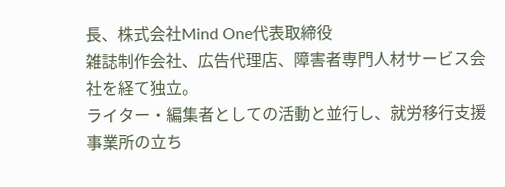長、株式会社Mind One代表取締役
雑誌制作会社、広告代理店、障害者専門人材サービス会社を経て独立。
ライター・編集者としての活動と並行し、就労移行支援事業所の立ち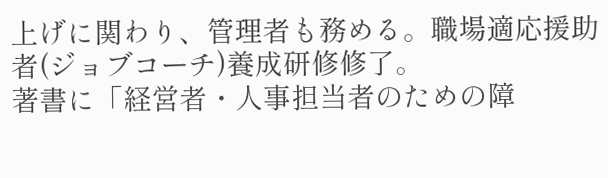上げに関わり、管理者も務める。職場適応援助者(ジョブコーチ)養成研修修了。
著書に「経営者・人事担当者のための障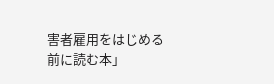害者雇用をはじめる前に読む本」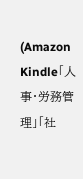(Amazon Kindle「人事・労務管理」「社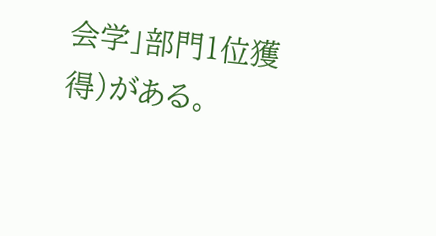会学」部門1位獲得)がある。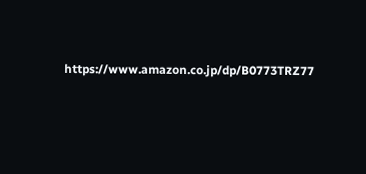https://www.amazon.co.jp/dp/B0773TRZ77